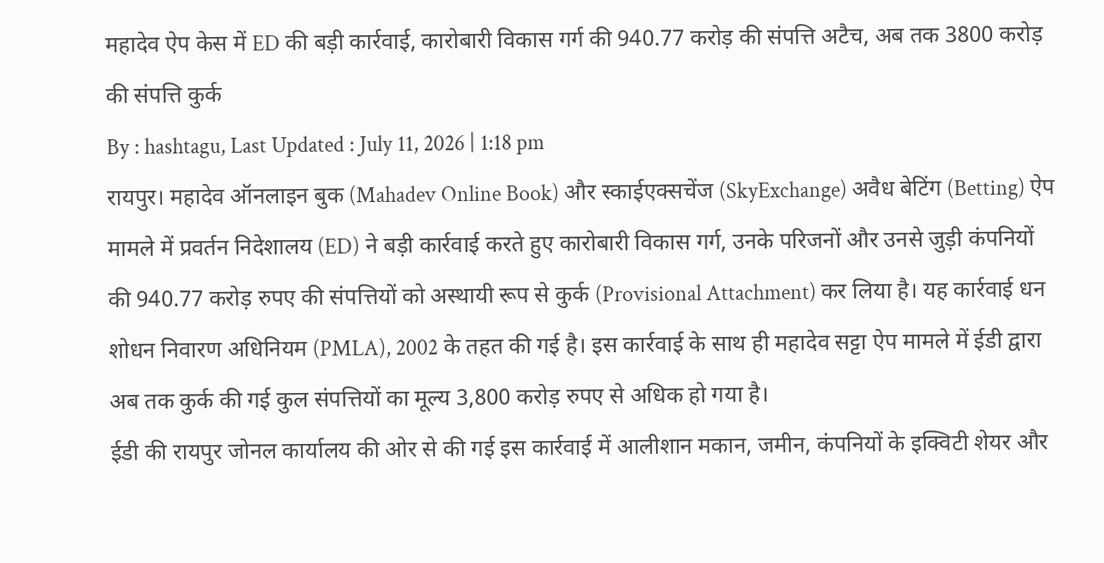महादेव ऐप केस में ED की बड़ी कार्रवाई, कारोबारी विकास गर्ग की 940.77 करोड़ की संपत्ति अटैच, अब तक 3800 करोड़ की संपत्ति कुर्क
By : hashtagu, Last Updated : July 11, 2026 | 1:18 pm
रायपुर। महादेव ऑनलाइन बुक (Mahadev Online Book) और स्काईएक्सचेंज (SkyExchange) अवैध बेटिंग (Betting) ऐप मामले में प्रवर्तन निदेशालय (ED) ने बड़ी कार्रवाई करते हुए कारोबारी विकास गर्ग, उनके परिजनों और उनसे जुड़ी कंपनियों की 940.77 करोड़ रुपए की संपत्तियों को अस्थायी रूप से कुर्क (Provisional Attachment) कर लिया है। यह कार्रवाई धन शोधन निवारण अधिनियम (PMLA), 2002 के तहत की गई है। इस कार्रवाई के साथ ही महादेव सट्टा ऐप मामले में ईडी द्वारा अब तक कुर्क की गई कुल संपत्तियों का मूल्य 3,800 करोड़ रुपए से अधिक हो गया है।
ईडी की रायपुर जोनल कार्यालय की ओर से की गई इस कार्रवाई में आलीशान मकान, जमीन, कंपनियों के इक्विटी शेयर और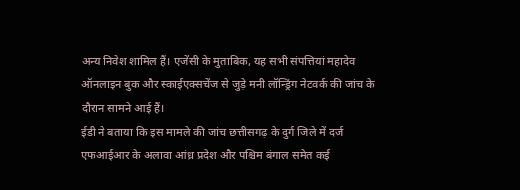अन्य निवेश शामिल हैं। एजेंसी के मुताबिक, यह सभी संपत्तियां महादेव ऑनलाइन बुक और स्काईएक्सचेंज से जुड़े मनी लॉन्ड्रिंग नेटवर्क की जांच के दौरान सामने आई हैं।
ईडी ने बताया कि इस मामले की जांच छत्तीसगढ़ के दुर्ग जिले में दर्ज एफआईआर के अलावा आंध्र प्रदेश और पश्चिम बंगाल समेत कई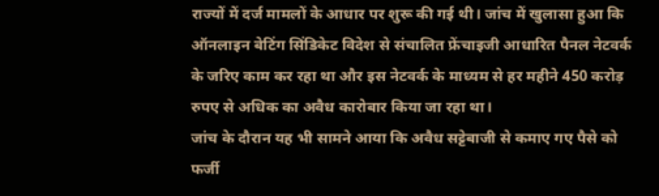राज्यों में दर्ज मामलों के आधार पर शुरू की गई थी। जांच में खुलासा हुआ कि ऑनलाइन बेटिंग सिंडिकेट विदेश से संचालित फ्रेंचाइजी आधारित पैनल नेटवर्क के जरिए काम कर रहा था और इस नेटवर्क के माध्यम से हर महीने 450 करोड़ रुपए से अधिक का अवैध कारोबार किया जा रहा था।
जांच के दौरान यह भी सामने आया कि अवैध सट्टेबाजी से कमाए गए पैसे को फर्जी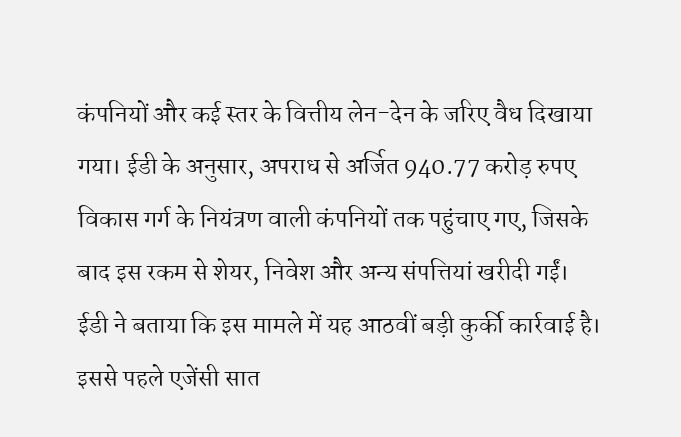कंपनियों और कई स्तर के वित्तीय लेन-देन के जरिए वैध दिखाया गया। ईडी के अनुसार, अपराध से अर्जित 940.77 करोड़ रुपए विकास गर्ग के नियंत्रण वाली कंपनियों तक पहुंचाए गए, जिसके बाद इस रकम से शेयर, निवेश और अन्य संपत्तियां खरीदी गईं।
ईडी ने बताया कि इस मामले में यह आठवीं बड़ी कुर्की कार्रवाई है। इससे पहले एजेंसी सात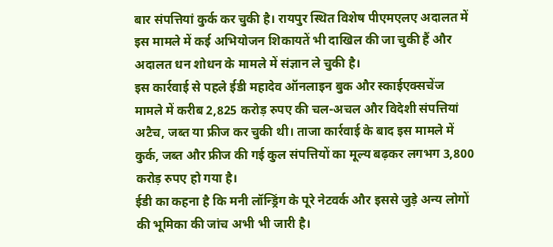बार संपत्तियां कुर्क कर चुकी है। रायपुर स्थित विशेष पीएमएलए अदालत में इस मामले में कई अभियोजन शिकायतें भी दाखिल की जा चुकी हैं और अदालत धन शोधन के मामले में संज्ञान ले चुकी है।
इस कार्रवाई से पहले ईडी महादेव ऑनलाइन बुक और स्काईएक्सचेंज मामले में करीब 2,825 करोड़ रुपए की चल-अचल और विदेशी संपत्तियां अटैच, जब्त या फ्रीज कर चुकी थी। ताजा कार्रवाई के बाद इस मामले में कुर्क, जब्त और फ्रीज की गई कुल संपत्तियों का मूल्य बढ़कर लगभग 3,800 करोड़ रुपए हो गया है।
ईडी का कहना है कि मनी लॉन्ड्रिंग के पूरे नेटवर्क और इससे जुड़े अन्य लोगों की भूमिका की जांच अभी भी जारी है।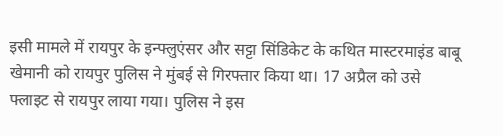इसी मामले में रायपुर के इन्फ्लुएंसर और सट्टा सिंडिकेट के कथित मास्टरमाइंड बाबू खेमानी को रायपुर पुलिस ने मुंबई से गिरफ्तार किया था। 17 अप्रैल को उसे फ्लाइट से रायपुर लाया गया। पुलिस ने इस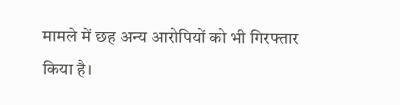मामले में छह अन्य आरोपियों को भी गिरफ्तार किया है।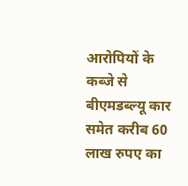आरोपियों के कब्जे से बीएमडब्ल्यू कार समेत करीब 60 लाख रुपए का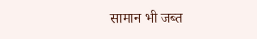सामान भी जब्त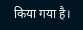किया गया है।